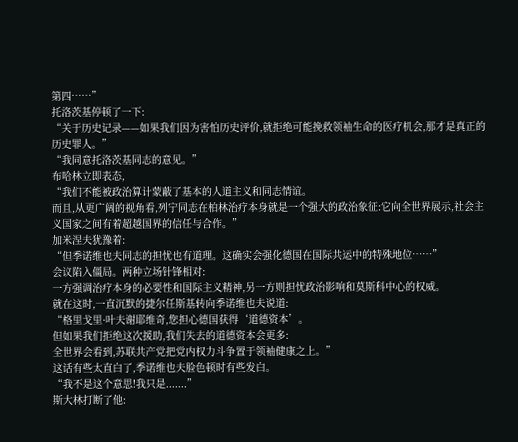第四……”
托洛茨基停顿了一下:
“关于历史记录——如果我们因为害怕历史评价,就拒绝可能挽救领袖生命的医疗机会,那才是真正的历史罪人。”
“我同意托洛茨基同志的意见。”
布哈林立即表态,
“我们不能被政治算计蒙蔽了基本的人道主义和同志情谊。
而且,从更广阔的视角看,列宁同志在柏林治疗本身就是一个强大的政治象征:它向全世界展示,社会主义国家之间有着超越国界的信任与合作。”
加米涅夫犹豫着:
“但季诺维也夫同志的担忧也有道理。这确实会强化德国在国际共运中的特殊地位……”
会议陷入僵局。两种立场针锋相对:
一方强调治疗本身的必要性和国际主义精神,另一方则担忧政治影响和莫斯科中心的权威。
就在这时,一直沉默的捷尔任斯基转向季诺维也夫说道:
“格里戈里·叶夫谢耶维奇,您担心德国获得‘道德资本’。
但如果我们拒绝这次援助,我们失去的道德资本会更多:
全世界会看到,苏联共产党把党内权力斗争置于领袖健康之上。”
这话有些太直白了,季诺维也夫脸色顿时有些发白。
“我不是这个意思!我只是.......”
斯大林打断了他: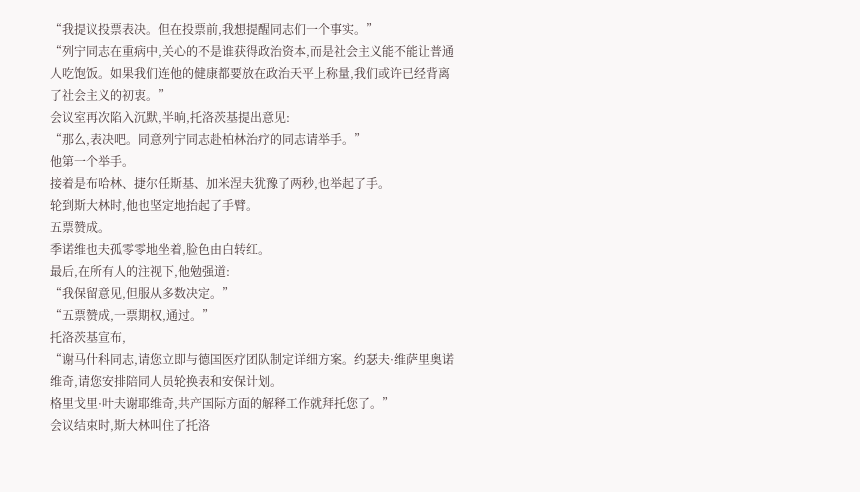“我提议投票表决。但在投票前,我想提醒同志们一个事实。”
“列宁同志在重病中,关心的不是谁获得政治资本,而是社会主义能不能让普通人吃饱饭。如果我们连他的健康都要放在政治天平上称量,我们或许已经背离了社会主义的初衷。”
会议室再次陷入沉默,半晌,托洛茨基提出意见:
“那么,表决吧。同意列宁同志赴柏林治疗的同志请举手。”
他第一个举手。
接着是布哈林、捷尔任斯基、加米涅夫犹豫了两秒,也举起了手。
轮到斯大林时,他也坚定地抬起了手臂。
五票赞成。
季诺维也夫孤零零地坐着,脸色由白转红。
最后,在所有人的注视下,他勉强道:
“我保留意见,但服从多数决定。”
“五票赞成,一票期权,通过。”
托洛茨基宣布,
“谢马什科同志,请您立即与德国医疗团队制定详细方案。约瑟夫·维萨里奥诺维奇,请您安排陪同人员轮换表和安保计划。
格里戈里·叶夫谢耶维奇,共产国际方面的解释工作就拜托您了。”
会议结束时,斯大林叫住了托洛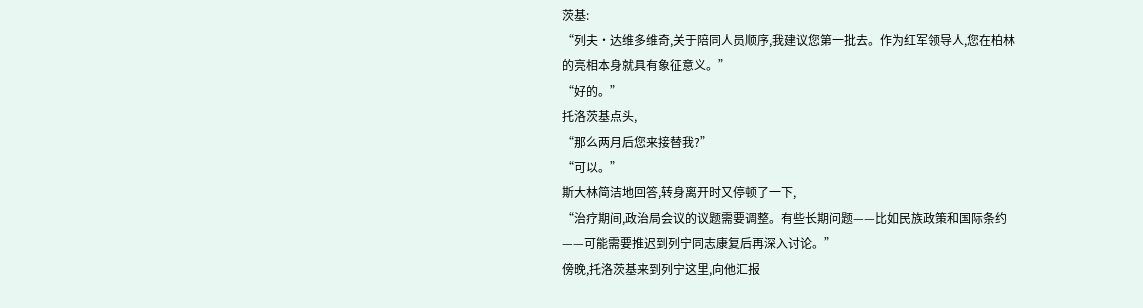茨基:
“列夫·达维多维奇,关于陪同人员顺序,我建议您第一批去。作为红军领导人,您在柏林的亮相本身就具有象征意义。”
“好的。”
托洛茨基点头,
“那么两月后您来接替我?”
“可以。”
斯大林简洁地回答,转身离开时又停顿了一下,
“治疗期间,政治局会议的议题需要调整。有些长期问题——比如民族政策和国际条约——可能需要推迟到列宁同志康复后再深入讨论。”
傍晚,托洛茨基来到列宁这里,向他汇报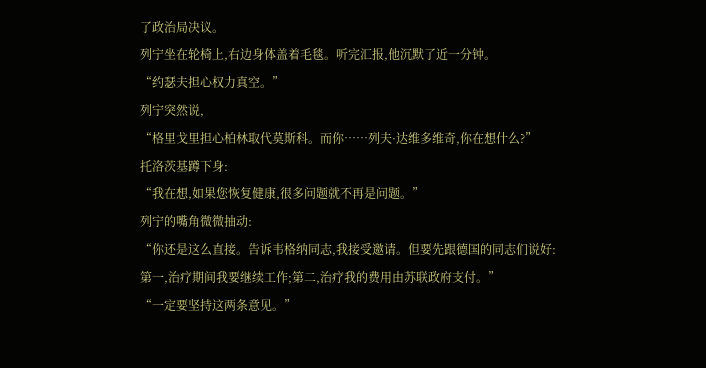了政治局决议。
列宁坐在轮椅上,右边身体盖着毛毯。听完汇报,他沉默了近一分钟。
“约瑟夫担心权力真空。”
列宁突然说,
“格里戈里担心柏林取代莫斯科。而你……列夫·达维多维奇,你在想什么?”
托洛茨基蹲下身:
“我在想,如果您恢复健康,很多问题就不再是问题。”
列宁的嘴角微微抽动:
“你还是这么直接。告诉韦格纳同志,我接受邀请。但要先跟德国的同志们说好:
第一,治疗期间我要继续工作;第二,治疗我的费用由苏联政府支付。”
“一定要坚持这两条意见。”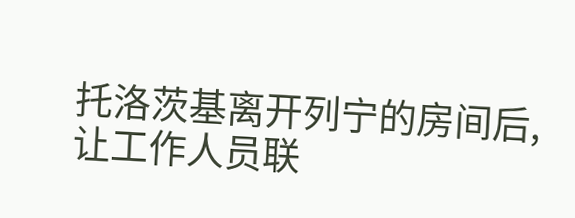托洛茨基离开列宁的房间后,让工作人员联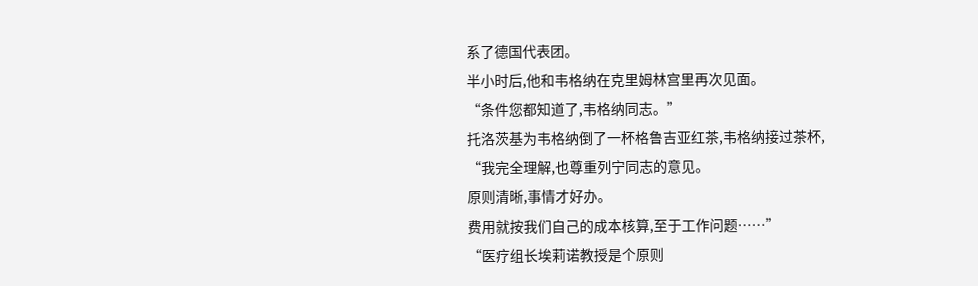系了德国代表团。
半小时后,他和韦格纳在克里姆林宫里再次见面。
“条件您都知道了,韦格纳同志。”
托洛茨基为韦格纳倒了一杯格鲁吉亚红茶,韦格纳接过茶杯,
“我完全理解,也尊重列宁同志的意见。
原则清晰,事情才好办。
费用就按我们自己的成本核算,至于工作问题……”
“医疗组长埃莉诺教授是个原则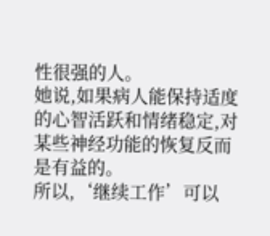性很强的人。
她说,如果病人能保持适度的心智活跃和情绪稳定,对某些神经功能的恢复反而是有益的。
所以,‘继续工作’可以